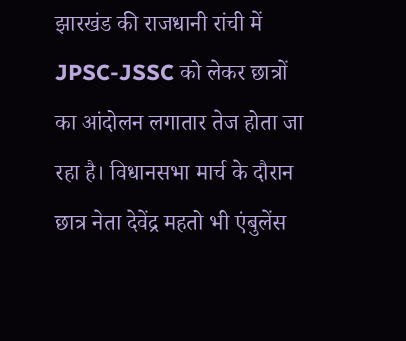झारखंड की राजधानी रांची में JPSC-JSSC को लेकर छात्रों का आंदोलन लगातार तेज होता जा रहा है। विधानसभा मार्च के दौरान छात्र नेता देवेंद्र महतो भी एंबुलेंस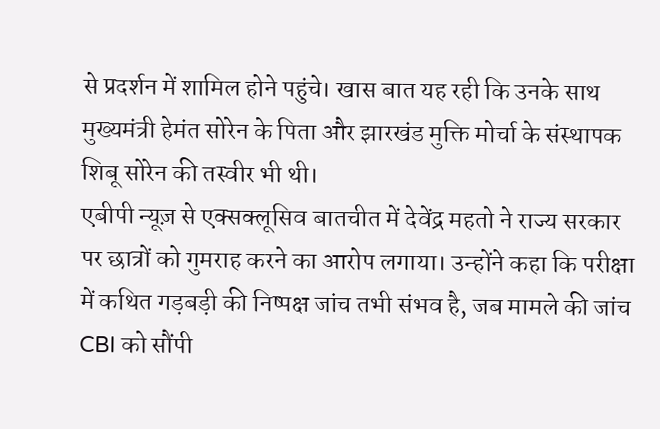से प्रदर्शन में शामिल होने पहुंचे। खास बात यह रही कि उनके साथ मुख्यमंत्री हेमंत सोरेन के पिता और झारखंड मुक्ति मोर्चा के संस्थापक शिबू सोरेन की तस्वीर भी थी।
एबीपी न्यूज़ से एक्सक्लूसिव बातचीत में देवेंद्र महतो ने राज्य सरकार पर छात्रों को गुमराह करने का आरोप लगाया। उन्होंने कहा कि परीक्षा में कथित गड़बड़ी की निष्पक्ष जांच तभी संभव है, जब मामले की जांच CBI को सौंपी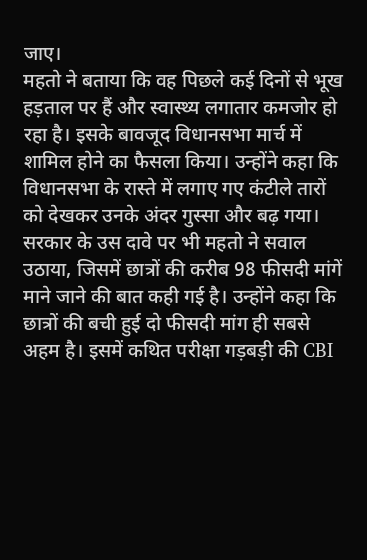जाए।
महतो ने बताया कि वह पिछले कई दिनों से भूख हड़ताल पर हैं और स्वास्थ्य लगातार कमजोर हो रहा है। इसके बावजूद विधानसभा मार्च में शामिल होने का फैसला किया। उन्होंने कहा कि विधानसभा के रास्ते में लगाए गए कंटीले तारों को देखकर उनके अंदर गुस्सा और बढ़ गया।
सरकार के उस दावे पर भी महतो ने सवाल उठाया, जिसमें छात्रों की करीब 98 फीसदी मांगें माने जाने की बात कही गई है। उन्होंने कहा कि छात्रों की बची हुई दो फीसदी मांग ही सबसे अहम है। इसमें कथित परीक्षा गड़बड़ी की CBI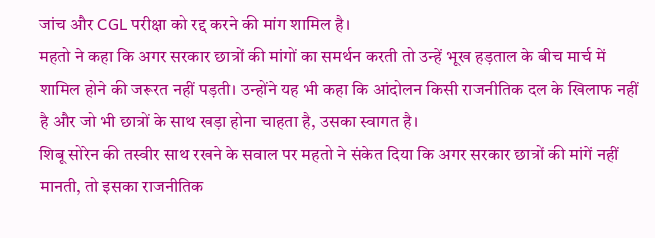जांच और CGL परीक्षा को रद्द करने की मांग शामिल है।
महतो ने कहा कि अगर सरकार छात्रों की मांगों का समर्थन करती तो उन्हें भूख हड़ताल के बीच मार्च में शामिल होने की जरूरत नहीं पड़ती। उन्होंने यह भी कहा कि आंदोलन किसी राजनीतिक दल के खिलाफ नहीं है और जो भी छात्रों के साथ खड़ा होना चाहता है, उसका स्वागत है।
शिबू सोरेन की तस्वीर साथ रखने के सवाल पर महतो ने संकेत दिया कि अगर सरकार छात्रों की मांगें नहीं मानती, तो इसका राजनीतिक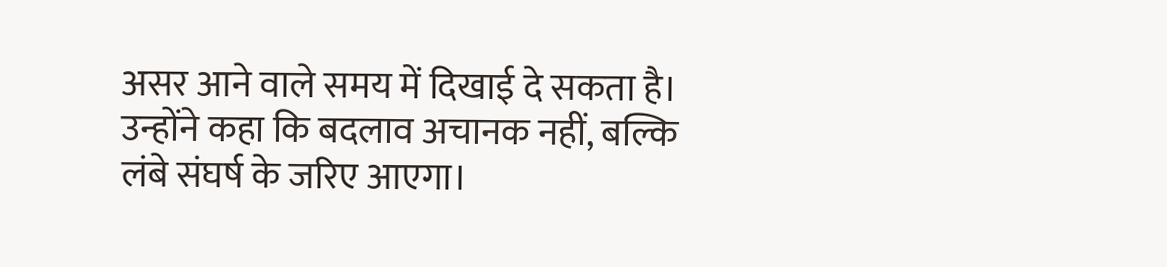असर आने वाले समय में दिखाई दे सकता है। उन्होंने कहा कि बदलाव अचानक नहीं, बल्कि लंबे संघर्ष के जरिए आएगा।